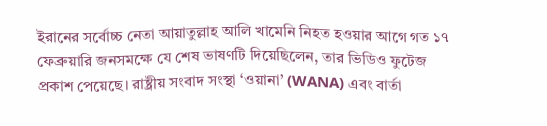ইরানের সর্বোচ্চ নেতা আয়াতুল্লাহ আলি খামেনি নিহত হওয়ার আগে গত ১৭ ফেব্রুয়ারি জনসমক্ষে যে শেষ ভাষণটি দিয়েছিলেন, তার ভিডিও ফুটেজ প্রকাশ পেয়েছে। রাষ্ট্রীয় সংবাদ সংস্থা ‘ওয়ানা’ (WANA) এবং বার্তা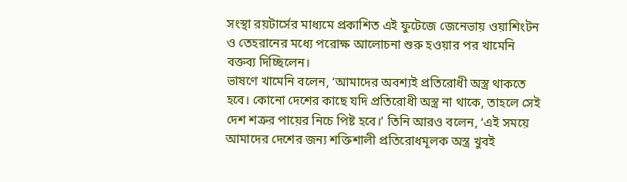সংস্থা রয়টার্সের মাধ্যমে প্রকাশিত এই ফুটেজে জেনেভায় ওয়াশিংটন ও তেহরানের মধ্যে পরোক্ষ আলোচনা শুরু হওয়ার পর খামেনি বক্তব্য দিচ্ছিলেন।
ভাষণে খামেনি বলেন, ‘আমাদের অবশ্যই প্রতিরোধী অস্ত্র থাকতে হবে। কোনো দেশের কাছে যদি প্রতিরোধী অস্ত্র না থাকে, তাহলে সেই দেশ শত্রুর পায়ের নিচে পিষ্ট হবে।’ তিনি আরও বলেন, ‘এই সময়ে আমাদের দেশের জন্য শক্তিশালী প্রতিরোধমূলক অস্ত্র খুবই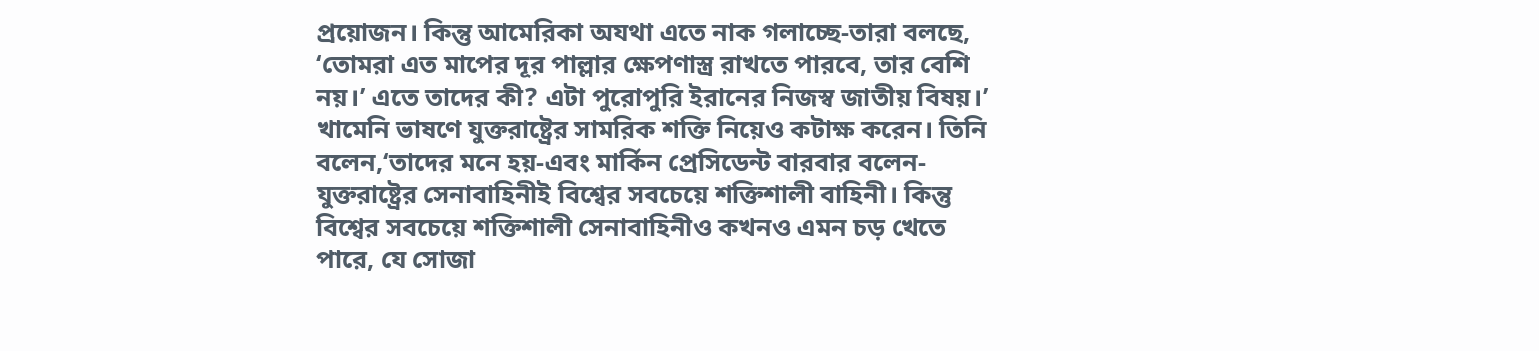প্রয়োজন। কিন্তু আমেরিকা অযথা এতে নাক গলাচ্ছে-তারা বলছে, ‘তোমরা এত মাপের দূর পাল্লার ক্ষেপণাস্ত্র রাখতে পারবে, তার বেশি নয়।’ এতে তাদের কী? এটা পুরোপুরি ইরানের নিজস্ব জাতীয় বিষয়।’
খামেনি ভাষণে যুক্তরাষ্ট্রের সামরিক শক্তি নিয়েও কটাক্ষ করেন। তিনি বলেন,‘তাদের মনে হয়-এবং মার্কিন প্রেসিডেন্ট বারবার বলেন-যুক্তরাষ্ট্রের সেনাবাহিনীই বিশ্বের সবচেয়ে শক্তিশালী বাহিনী। কিন্তু বিশ্বের সবচেয়ে শক্তিশালী সেনাবাহিনীও কখনও এমন চড় খেতে পারে, যে সোজা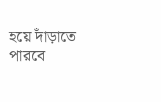হয়ে দাঁড়াতে পারবে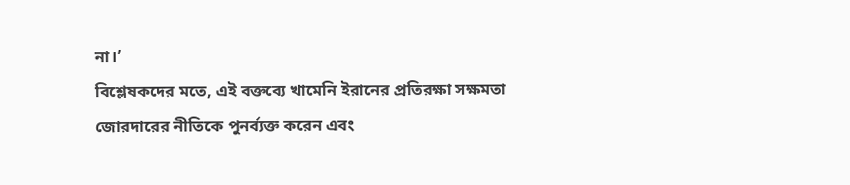না।’
বিশ্লেষকদের মতে, এই বক্তব্যে খামেনি ইরানের প্রতিরক্ষা সক্ষমতা জোরদারের নীতিকে পুনর্ব্যক্ত করেন এবং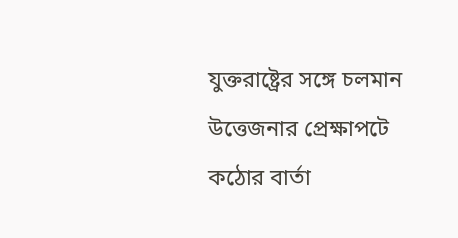যুক্তরাষ্ট্রের সঙ্গে চলমান উত্তেজনার প্রেক্ষাপটে কঠোর বার্তা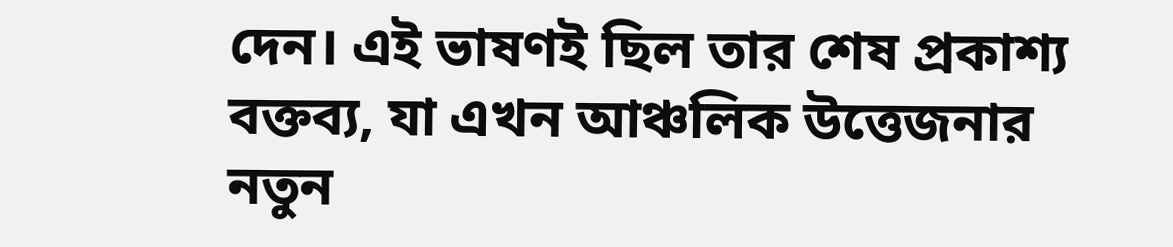দেন। এই ভাষণই ছিল তার শেষ প্রকাশ্য বক্তব্য, যা এখন আঞ্চলিক উত্তেজনার নতুন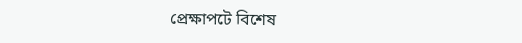প্রেক্ষাপটে বিশেষ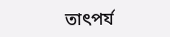তাৎপর্য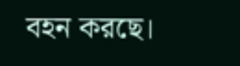বহন করছে।